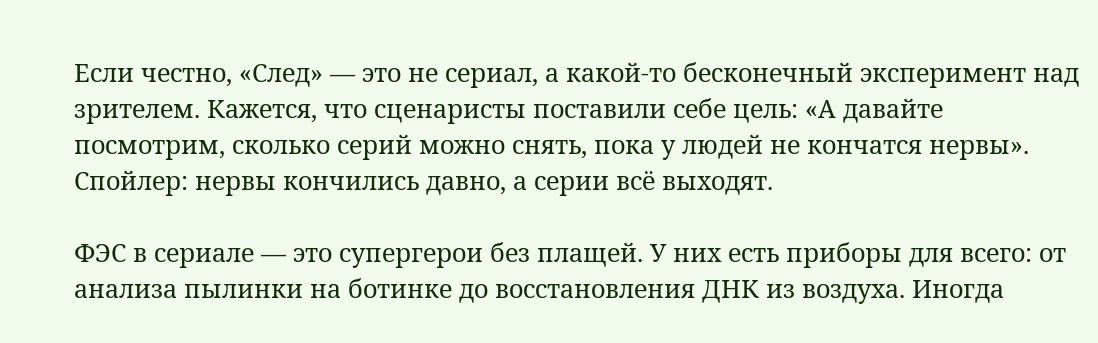Если честно, «След» — это не сериал, а какой-то бесконечный эксперимент над зрителем. Кажется, что сценаристы поставили себе цель: «А давайте посмотрим, сколько серий можно снять, пока у людей не кончатся нервы». Спойлер: нервы кончились давно, а серии всё выходят.

ФЭС в сериале — это супергерои без плащей. У них есть приборы для всего: от анализа пылинки на ботинке до восстановления ДНК из воздуха. Иногда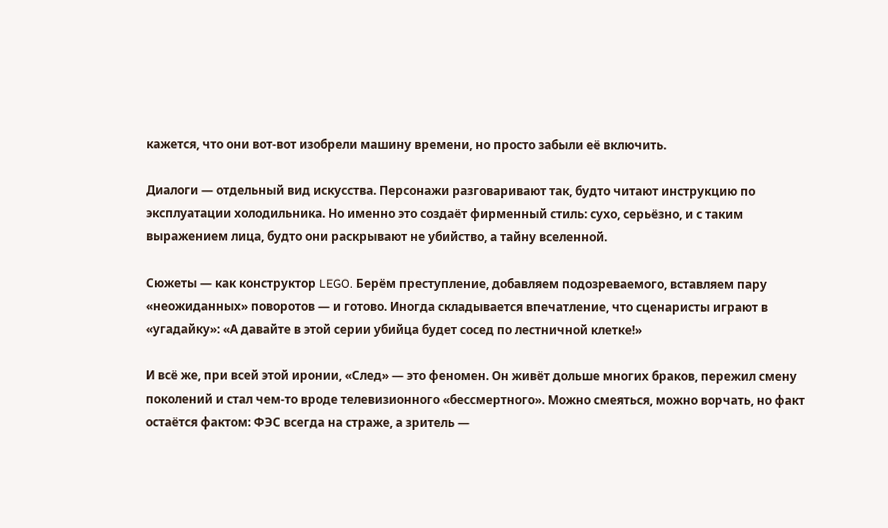кажется, что они вот-вот изобрели машину времени, но просто забыли её включить.

Диалоги — отдельный вид искусства. Персонажи разговаривают так, будто читают инструкцию по эксплуатации холодильника. Но именно это создаёт фирменный стиль: сухо, серьёзно, и с таким выражением лица, будто они раскрывают не убийство, а тайну вселенной.

Сюжеты — как конструктор LEGO. Берём преступление, добавляем подозреваемого, вставляем пару «неожиданных» поворотов — и готово. Иногда складывается впечатление, что сценаристы играют в «угадайку»: «А давайте в этой серии убийца будет сосед по лестничной клетке!»

И всё же, при всей этой иронии, «След» — это феномен. Он живёт дольше многих браков, пережил смену поколений и стал чем-то вроде телевизионного «бессмертного». Можно смеяться, можно ворчать, но факт остаётся фактом: ФЭС всегда на страже, а зритель —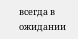всегда в ожидании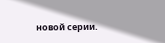новой серии.